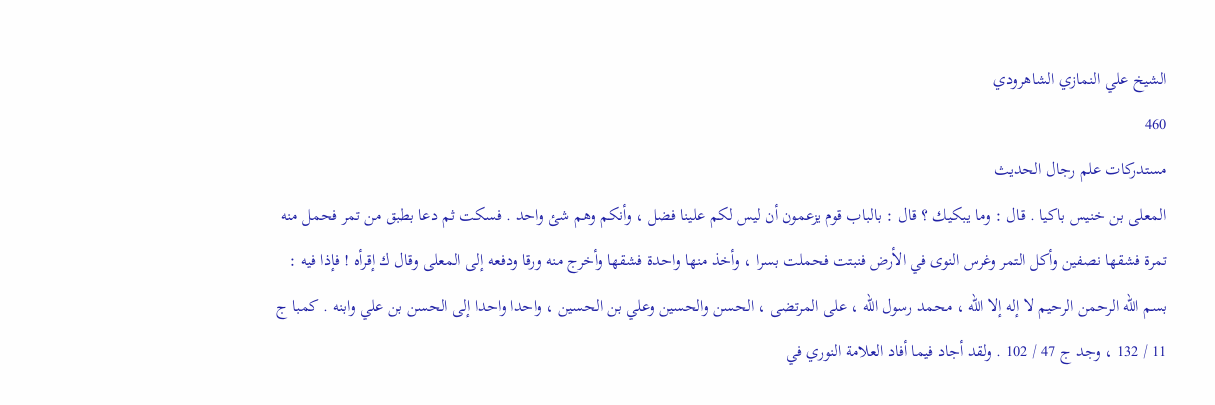الشيخ علي النمازي الشاهرودي
460
مستدركات علم رجال الحديث
المعلى بن خنيس باكيا . قال : وما يبكيك ؟ قال : بالباب قوم يزعمون أن ليس لكم علينا فضل ، وأنكم وهم شئ واحد . فسكت ثم دعا بطبق من تمر فحمل منه تمرة فشقها نصفين وأكل التمر وغرس النوى في الأرض فنبتت فحملت بسرا ، وأخذ منها واحدة فشقها وأخرج منه ورقا ودفعه إلى المعلى وقال ك إقرأه ! فإذا فيه : بسم الله الرحمن الرحيم لا إله إلا الله ، محمد رسول الله ، على المرتضى ، الحسن والحسين وعلي بن الحسين ، واحدا واحدا إلى الحسن بن علي وابنه . كمبا ج 11 / 132 ، وجد ج 47 / 102 . ولقد أجاد فيما أفاد العلامة النوري في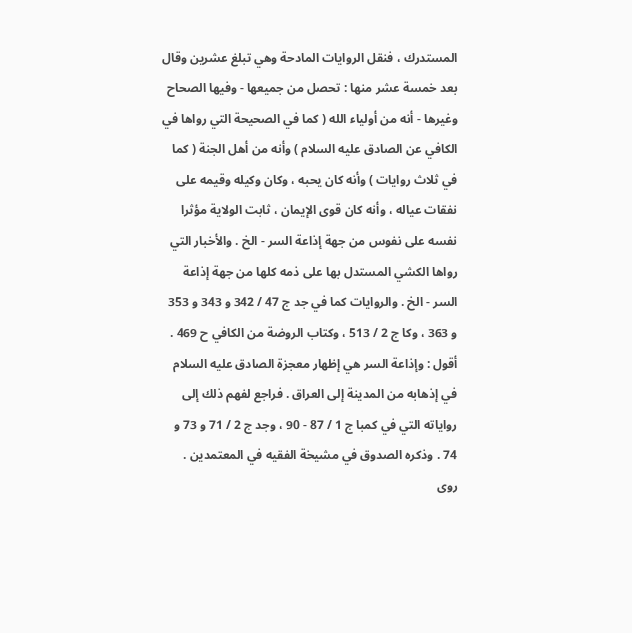المستدرك ، فنقل الروايات المادحة وهي تبلغ عشرين وقال بعد خمسة عشر منها : تحصل من جميعها - وفيها الصحاح وغيرها - أنه من أولياء الله ( كما في الصحيحة التي رواها في الكافي عن الصادق عليه السلام ) وأنه من أهل الجنة ( كما في ثلاث روايات ) وأنه كان يحبه ، وكان وكيله وقيمه على نفقات عياله ، وأنه كان قوى الإيمان ، ثابت الولاية مؤثرا نفسه على نفوس من جهة إذاعة السر - الخ . والأخبار التي رواها الكشي المستدل بها على ذمه كلها من جهة إذاعة السر - الخ . والروايات كما في جد ج 47 / 342 و 343 و 353 و 363 ، وكا ج 2 / 513 ، وكتاب الروضة من الكافي ح 469 . أقول : وإذاعة السر هي إظهار معجزة الصادق عليه السلام في إذهابه من المدينة إلى العراق . فراجع لفهم ذلك إلى رواياته التي في كمبا ج 1 / 87 - 90 ، وجد ج 2 / 71 و 73 و 74 . وذكره الصدوق في مشيخة الفقيه في المعتمدين . روى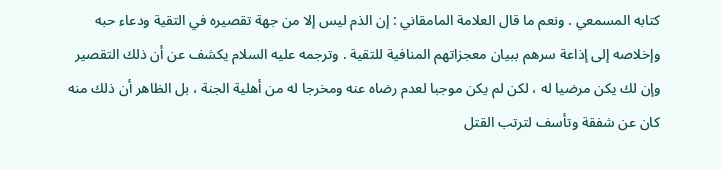كتابه المسمعي . ونعم ما قال العلامة المامقاني : إن الذم ليس إلا من جهة تقصيره في التقية ودعاء حبه وإخلاصه إلى إذاعة سرهم ببيان معجزاتهم المنافية للتقية . وترجمه عليه السلام يكشف عن أن ذلك التقصير وإن لك يكن مرضيا له ، لكن لم يكن موجبا لعدم رضاه عنه ومخرجا له من أهلية الجنة ، بل الظاهر أن ذلك منه كان عن شفقة وتأسف لترتب القتل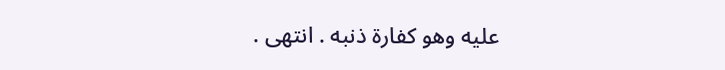عليه وهو كفارة ذنبه . انتهى .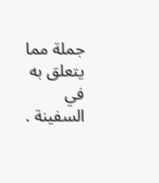جملة مما يتعلق به في السفينة .